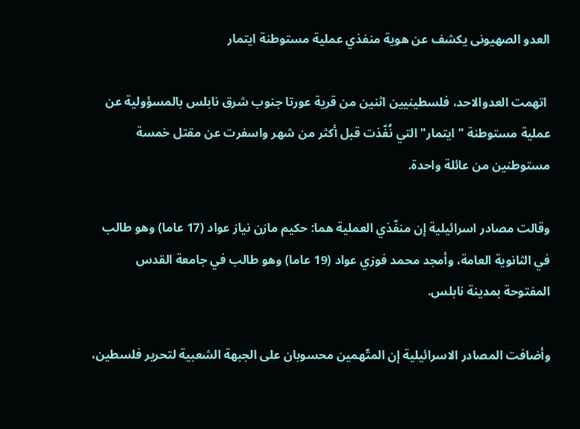العدو الصهيونى يكشف عن هوية منفذي عملية مستوطنة ايتمار

 اتهمت العدوالاحد، فلسطينيين اثنين من قرية عورتا جنوب شرق نابلس بالمسؤولية عن عملية مستوطنة "ايتمار" التي نُفّذت قبل أكثر من شهر واسفرت عن مقتل خمسة مستوطنين من عائلة واحدة.

وقالت مصادر اسرائيلية إن منفّذي العملية هما: حكيم مازن نياز عواد (17 عاما) وهو طالب في الثانوية العامة، وأمجد محمد فوزي عواد (19 عاما) وهو طالب في جامعة القدس المفتوحة بمدينة نابلس.

وأضافت المصادر الاسرائيلية إن المتّهمين محسوبان على الجبهة الشعبية لتحرير فلسطين،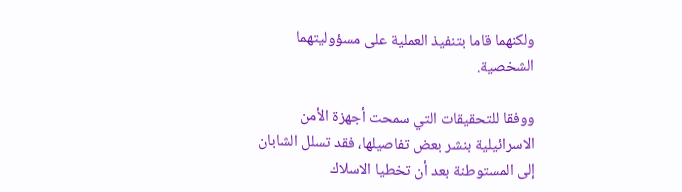ولكنهما قاما بتنفيذ العملية على مسؤوليتهما الشخصية.

ووفقا للتحقيقات التي سمحت أجهزة الأمن الاسرائيلية بنشر بعض تفاصيلها، فقد تسلل الشابان إلى المستوطنة بعد أن تخطيا الاسلاك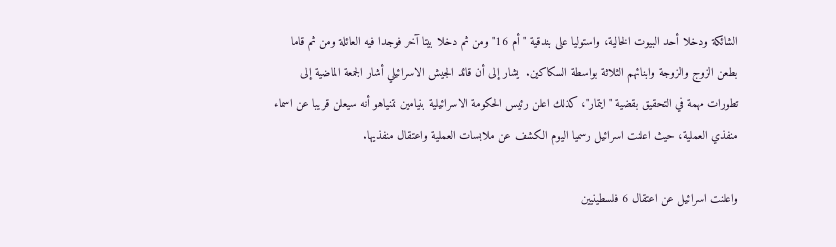الشائكة ودخلا أحد البيوت الخالية، واستوليا على بندقية "أم 16" ومن ثم دخلا بيتا آخر فوجدا فيه العائلة ومن ثم قاما بطعن الزوج والزوجة وابنائهم الثلاثة بواسطة السكاكين.  يشار إلى أن قائد الجيش الاسرائيلي أشار الجمعة الماضية إلى تطورات مهمة في التحقيق بقضية "ايتمار"، كذلك اعلن رئيس الحكومة الاسرائيلية بنيامين نتنياهو أنه سيعلن قريبا عن اسماء منفذي العملية، حيث اعلنت اسرائيل رسميا اليوم الكشف عن ملابسات العملية واعتقال منفذيها.

واعلنت اسرائيل عن اعتقال 6 فلسطينيين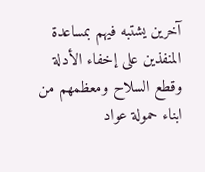آخرين يشتبه فيهم بمساعدة المنفذين على إخفاء الأدلة وقطع السلاح ومعظمهم من ابناء حمولة عواد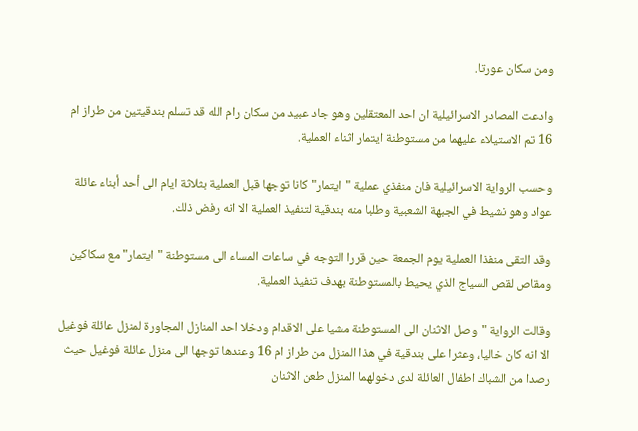ومن سكان عورتا.

وادعت المصادر الاسرائيلية ان احد المعتقلين وهو جاد عبيد من سكان رام الله قد تسلم بندقيتين من طراز ام 16 تم الاستيلاء عليهما من مستوطنة ايتمار اثناء العملية.

وحسب الرواية الاسرائيلية فان منفذي عملية "ايتمار" كانا توجها قبل العملية بثلاثة ايام الى أحد أبناء عائلة عواد وهو نشيط في الجبهة الشعبية وطلبا منه بندقية لتنفيذ العملية الا انه رفض ذلك.

وقد التقى منفذا العملية يوم الجمعة حين قررا التوجه في ساعات المساء الى مستوطنة "ايتمار" مع سكاكين ومقاص لقص السياج الذي يحيط بالمستوطنة بهدف تنفيذ العملية.

وقالت الرواية "وصل الاثنان الى المستوطنة مشيا على الاقدام ودخلا احد المنازل المجاورة لمنزل عائلة فوغيل الا انه كان خاليا، وعثرا على بندقية في هذا المنزل من طراز ام 16 وعندها توجها الى منزل عائلة فوغيل حيث رصدا من الشباك اطفال العائلة لدى دخولهما المنزل طعن الاثنان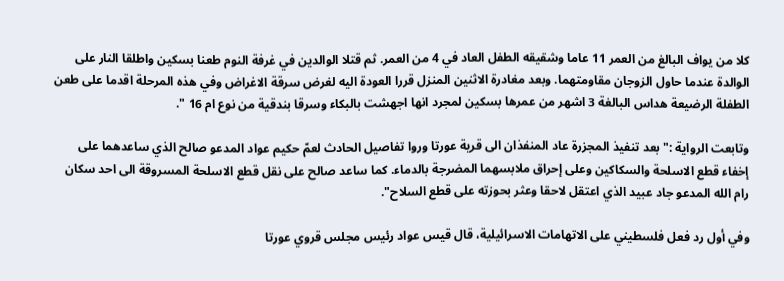كلا من يواف البالغ من العمر 11 عاما وشقيقه الطفل العاد في 4 من العمر. ثم قتلا الوالدين في غرفة النوم طعنا بسكين واطلقا النار على الوالدة عندما حاول الزوجان مقاومتهما. وبعد مغادرة الاثنين المنزل قررا العودة اليه لغرض سرقة الاغراض وفي هذه المرحلة اقدما على طعن الطفلة الرضيعة هداس البالغة 3 اشهر من عمرها بسكين لمجرد انها اجهشت بالبكاء وسرقا بندقية من نوع ام 16 ".

وتابعت الرواية :"بعد تنفيذ المجزرة عاد المنفذان الى قرية عورتا وروا تفاصيل الحادث لعمّ حكيم عواد المدعو صالح الذي ساعدهما على إخفاء قطع الاسلحة والسكاكين وعلى إحراق ملابسهما المضرجة بالدماء. كما ساعد صالح على نقل قطع الاسلحة المسروقة الى احد سكان رام الله المدعو جاد عبيد الذي اعتقل لاحقا وعثر بحوزته على قطع السلاح".

وفي أول رد فعل فلسطيني على الاتهامات الاسرائيلية، قال قيس عواد رئيس مجلس قروي عورتا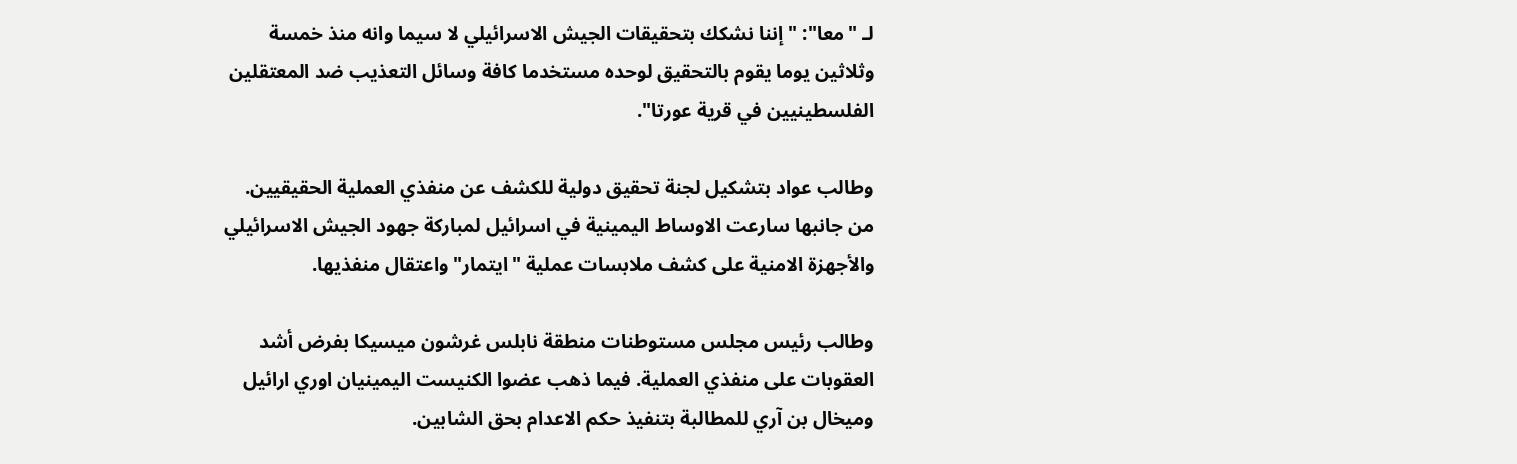لـ "معا": "إننا نشكك بتحقيقات الجيش الاسرائيلي لا سيما وانه منذ خمسة وثلاثين يوما يقوم بالتحقيق لوحده مستخدما كافة وسائل التعذيب ضد المعتقلين الفلسطينيين في قرية عورتا".

وطالب عواد بتشكيل لجنة تحقيق دولية للكشف عن منفذي العملية الحقيقيين.  من جانبها سارعت الاوساط اليمينية في اسرائيل لمباركة جهود الجيش الاسرائيلي والأجهزة الامنية على كشف ملابسات عملية "ايتمار" واعتقال منفذيها.

وطالب رئيس مجلس مستوطنات منطقة نابلس غرشون ميسيكا بفرض أشد العقوبات على منفذي العملية. فيما ذهب عضوا الكنيست اليمينيان اوري ارائيل وميخال بن آري للمطالبة بتنفيذ حكم الاعدام بحق الشابين.